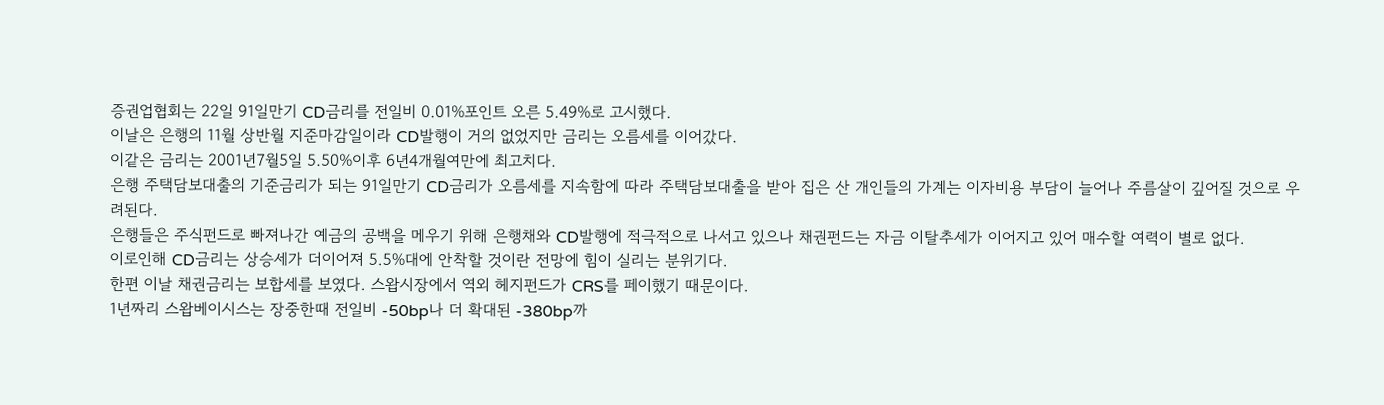증권업협회는 22일 91일만기 CD금리를 전일비 0.01%포인트 오른 5.49%로 고시했다.
이날은 은행의 11월 상반월 지준마감일이라 CD발행이 거의 없었지만 금리는 오름세를 이어갔다.
이같은 금리는 2001년7월5일 5.50%이후 6년4개월여만에 최고치다.
은행 주택담보대출의 기준금리가 되는 91일만기 CD금리가 오름세를 지속함에 따라 주택담보대출을 받아 집은 산 개인들의 가계는 이자비용 부담이 늘어나 주름살이 깊어질 것으로 우려된다.
은행들은 주식펀드로 빠져나간 예금의 공백을 메우기 위해 은행채와 CD발행에 적극적으로 나서고 있으나 채권펀드는 자금 이탈추세가 이어지고 있어 매수할 여력이 별로 없다.
이로인해 CD금리는 상승세가 더이어져 5.5%대에 안착할 것이란 전망에 힘이 실리는 분위기다.
한편 이날 채권금리는 보합세를 보였다. 스왑시장에서 역외 헤지펀드가 CRS를 페이했기 때문이다.
1년짜리 스왑베이시스는 장중한때 전일비 -50bp나 더 확대된 -380bp까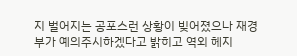지 벌어지는 공포스런 상황이 빚어졌으나 재경부가 예의주시하겠다고 밝히고 역외 헤지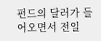펀드의 달러가 들어오면서 전일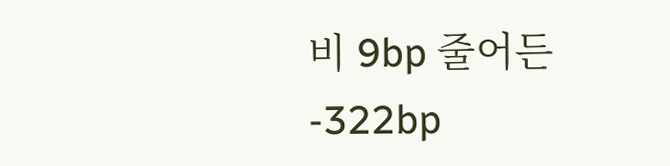비 9bp 줄어든 -322bp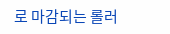로 마감되는 롤러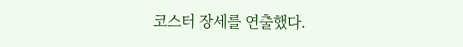코스터 장세를 연출했다.